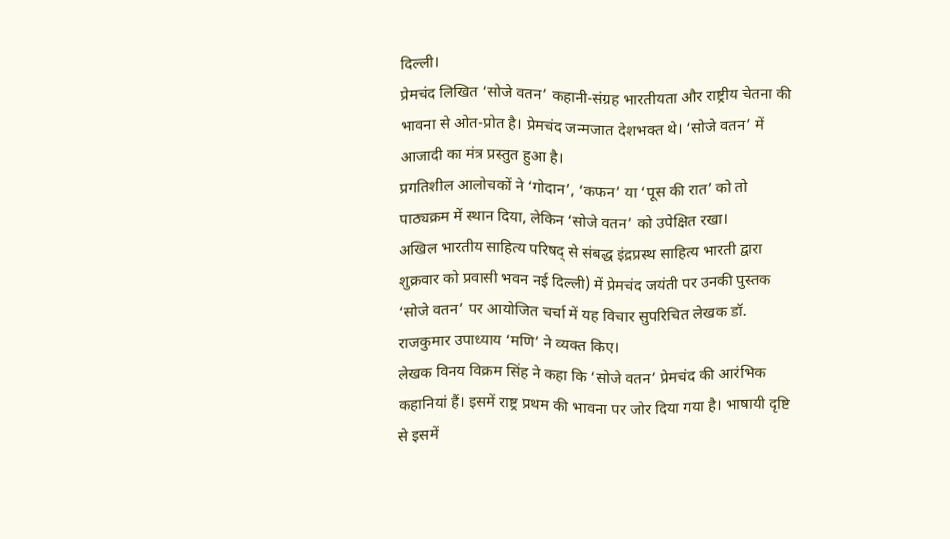दिल्ली।
प्रेमचंद लिखित ‘सोजे वतन’ कहानी-संग्रह भारतीयता और राष्ट्रीय चेतना की भावना से ओत-प्रोत है। प्रेमचंद जन्मजात देशभक्त थे। ‘सोजे वतन’ में आजादी का मंत्र प्रस्तुत हुआ है।
प्रगतिशील आलोचकों ने ‘गोदान’, ‘कफन’ या ‘पूस की रात’ को तो पाठ्यक्रम में स्थान दिया, लेकिन ‘सोजे वतन’ को उपेक्षित रखा।
अखिल भारतीय साहित्य परिषद् से संबद्ध इंद्रप्रस्थ साहित्य भारती द्वारा शुक्रवार को प्रवासी भवन नई दिल्ली) में प्रेमचंद जयंती पर उनकी पुस्तक ‘सोजे वतन’ पर आयोजित चर्चा में यह विचार सुपरिचित लेखक डॉ. राजकुमार उपाध्याय ‘मणि’ ने व्यक्त किए।
लेखक विनय विक्रम सिंह ने कहा कि ‘सोजे वतन’ प्रेमचंद की आरंभिक कहानियां हैं। इसमें राष्ट्र प्रथम की भावना पर जोर दिया गया है। भाषायी दृष्टि से इसमें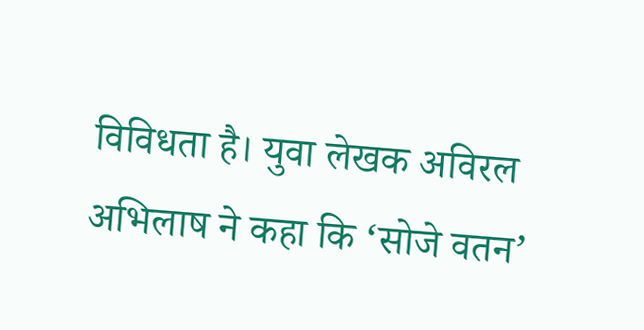विविधता है। युवा लेखक अविरल अभिलाष ने कहा कि ‘सोजे वतन’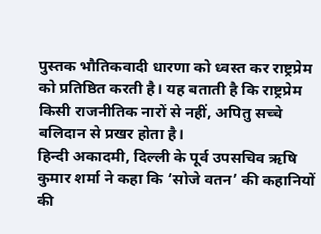पुस्तक भौतिकवादी धारणा को ध्वस्त कर राष्ट्रप्रेम को प्रतिष्ठित करती है। यह बताती है कि राष्ट्रप्रेम किसी राजनीतिक नारों से नहीं, अपितु सच्चे बलिदान से प्रखर होता है।
हिन्दी अकादमी, दिल्ली के पूर्व उपसचिव ऋषि कुमार शर्मा ने कहा कि ‘सोजे वतन’ की कहानियों की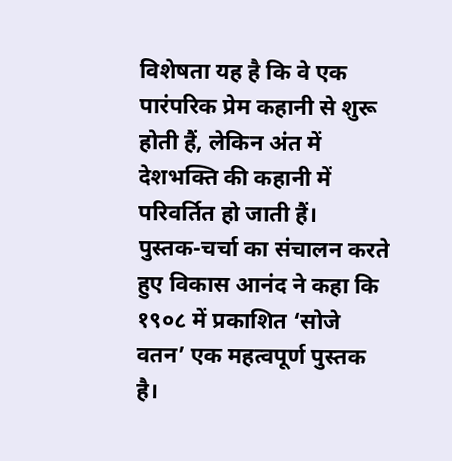विशेषता यह है कि वे एक पारंपरिक प्रेम कहानी से शुरू होती हैं, लेकिन अंत में देशभक्ति की कहानी में परिवर्तित हो जाती हैं।
पुस्तक-चर्चा का संचालन करते हुए विकास आनंद ने कहा कि १९०८ में प्रकाशित ‘सोजे वतन’ एक महत्वपूर्ण पुस्तक है।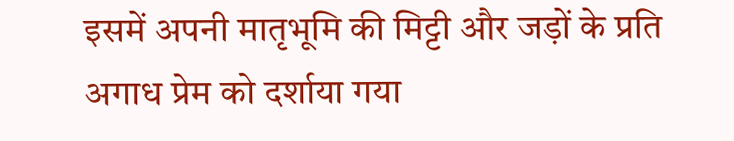इसमें अपनी मातृभूमि की मिट्टी और जड़ों के प्रति अगाध प्रेम को दर्शाया गया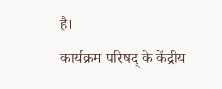है।
कार्यक्रम परिषद् के केंद्रीय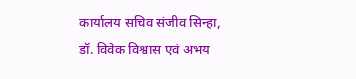कार्यालय सचिव संजीव सिन्हा, डॉ. विवेक विश्वास एवं अभय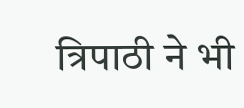त्रिपाठी ने भी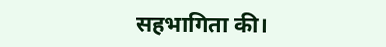सहभागिता की।